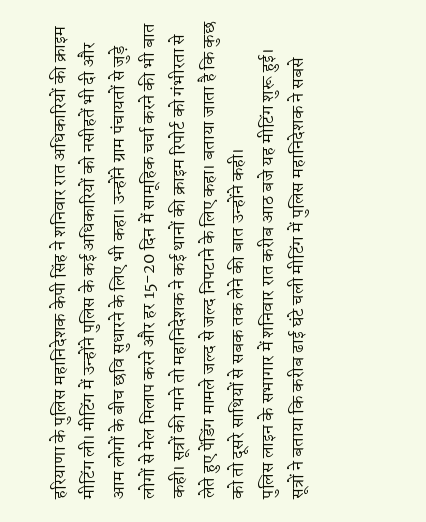हरियाणा के पुलिस महानिदेशक केपी सिंह ने शनिवार रात अधिकारियों की क्राइम मीटिंग ली। मीटिंग में उन्होंने पुलिस के कई अधिकारियों को नसीहतें भी दी और आम लोगों के बीच छवि सुधारने के लिए भी कहा। उन्होंने ग्राम पंचायतों से जुड़े लोगों से मेल मिलाप करने और हर 15-20 दिन में सामूहिक चर्चा करने की भी बात कही। सूत्रों की माने तो महानिदेशक ने कई थानों की क्राइम रिपोर्ट को गंभीरता से लेते हुए पेंडिंग मामले जल्द से जल्द निपटाने के लिए कहा। बताया जाता है कि कुछ को तो दूसरे साथियों से सबक तक लेने की बात उन्होंने कही।
पुलिस लाइन के सभागार में शनिवार रात करीब आठ बजे यह मीटिंग शुरू हुई। सूत्रों ने बताया कि करीब ढाई घंटे चली मीटिंग में पुलिस महानिदेशक ने सबसे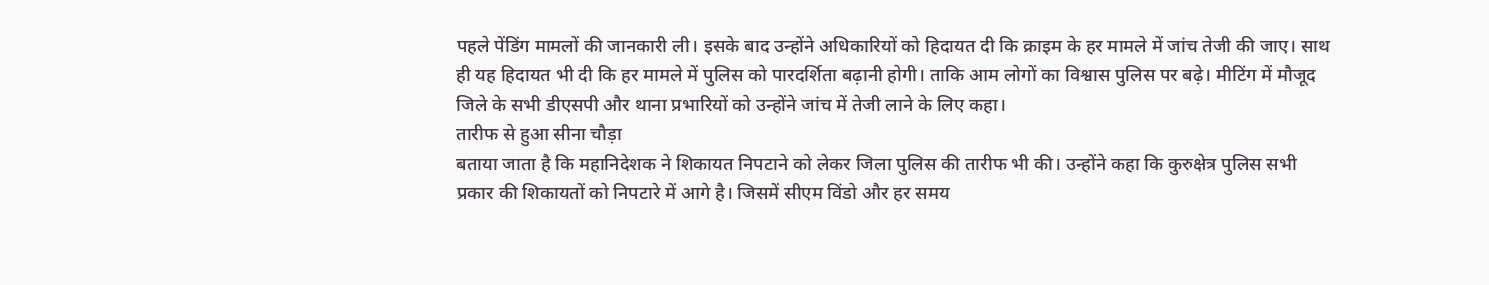पहले पेंडिंग मामलों की जानकारी ली। इसके बाद उन्होंने अधिकारियों को हिदायत दी कि क्राइम के हर मामले में जांच तेजी की जाए। साथ ही यह हिदायत भी दी कि हर मामले में पुलिस को पारदर्शिता बढ़ानी होगी। ताकि आम लोगों का विश्वास पुलिस पर बढ़े। मीटिंग में मौजूद जिले के सभी डीएसपी और थाना प्रभारियों को उन्होंने जांच में तेजी लाने के लिए कहा।
तारीफ से हुआ सीना चौड़ा
बताया जाता है कि महानिदेशक ने शिकायत निपटाने को लेकर जिला पुलिस की तारीफ भी की। उन्होंने कहा कि कुरुक्षेत्र पुलिस सभी प्रकार की शिकायतों को निपटारे में आगे है। जिसमें सीएम विंडो और हर समय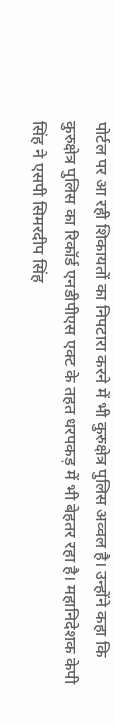पोर्टल पर आ रही शिकायतों का निपटारा करने में भी कुरुक्षेत्र पुलिस अव्वल है। उन्होंने कहा कि कुरुक्षेत्र पुलिस का रिकॉर्ड एनडीपीएस एक्ट के तहत धरपकड़ में भी बेहतर रहा है। महानिदेशक केपी सिंह ने एसपी सिमरदीप सिंह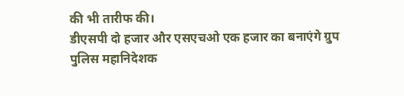की भी तारीफ की।
डीएसपी दो हजार और एसएचओ एक हजार का बनाएंगे ग्रुप
पुलिस महानिदेशक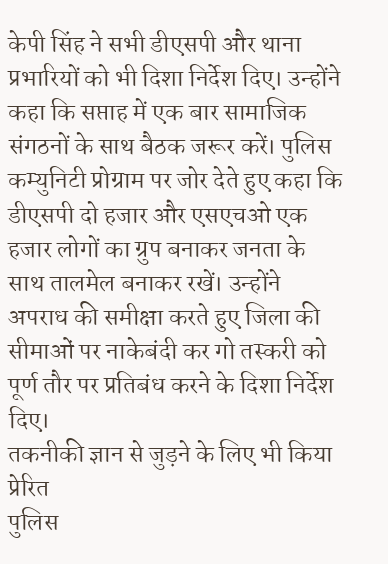केपी सिंह ने सभी डीएसपी और थाना प्रभारियों को भी दिशा निर्देश दिए। उन्होंने कहा कि सप्ताह में एक बार सामाजिक संगठनों के साथ बैठक जरूर करें। पुलिस कम्युनिटी प्रोग्राम पर जोर देते हुए कहा कि डीएसपी दो हजार और एसएचओ एक हजार लोगों का ग्रुप बनाकर जनता के साथ तालमेल बनाकर रखें। उन्होंने अपराध की समीक्षा करते हुए जिला की सीमाओं पर नाकेबंदी कर गो तस्करी को पूर्ण तौर पर प्रतिबंध करने के दिशा निर्देश दिए।
तकनीकी ज्ञान से जुड़ने के लिए भी किया प्रेरित
पुलिस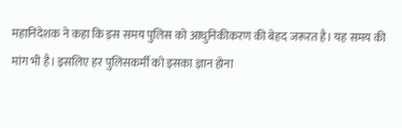महानिदेशक ने कहा कि इस समय पुलिस को आधुनिकीकरण की बेहद जरूरत है। यह समय की मांग भी है। इसलिए हर पुलिसकर्मी को इसका ज्ञान होना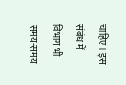चाहिए। इस संबंध में विभाग भी समय-समय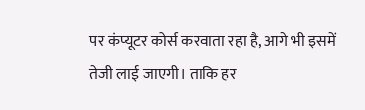पर कंप्यूटर कोर्स करवाता रहा है, आगे भी इसमें तेजी लाई जाएगी। ताकि हर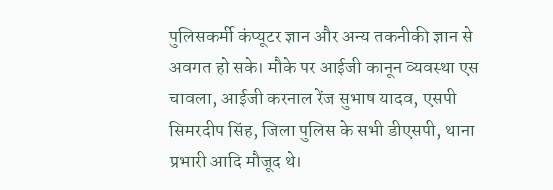पुलिसकर्मी कंप्यूटर ज्ञान और अन्य तकनीकी ज्ञान से अवगत हो सके। मौके पर आईजी कानून व्यवस्था एस चावला, आईजी करनाल रेंज सुभाष यादव, एसपी सिमरदीप सिंह, जिला पुलिस के सभी डीएसपी, थाना प्रभारी आदि मौजूद थे।